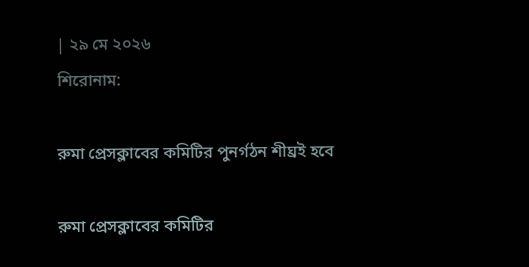| ২৯ মে ২০২৬
শিরোনাম:

রুমা প্রেসক্লাবের কমিটির পুনর্গঠন শীঘ্রই হবে

রুমা প্রেসক্লাবের কমিটির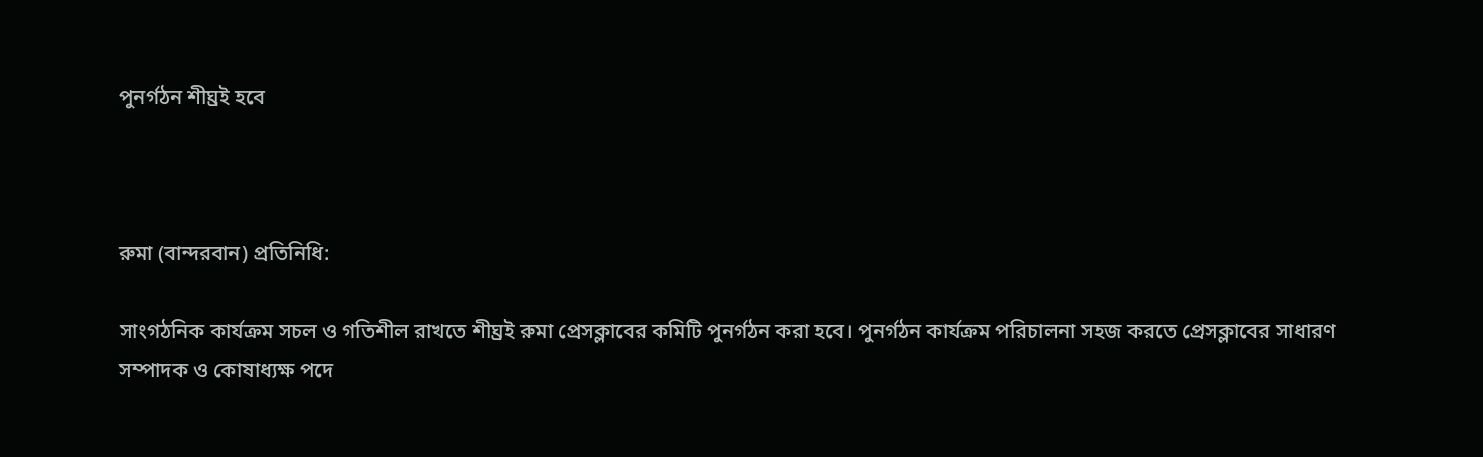পুনর্গঠন শীঘ্রই হবে



রুমা (বান্দরবান) প্রতিনিধি:

সাংগঠনিক কার্যক্রম সচল ও গতিশীল রাখতে শীঘ্রই রুমা প্রেসক্লাবের কমিটি পুনর্গঠন করা হবে। পুনর্গঠন কার্যক্রম পরিচালনা সহজ করতে প্রেসক্লাবের সাধারণ সম্পাদক ও কোষাধ্যক্ষ পদে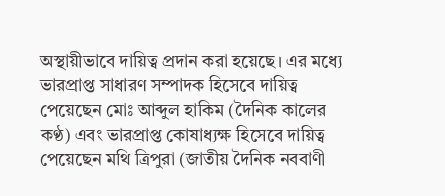অস্থায়ীভাবে দায়িত্ব প্রদান করা হয়েছে। এর মধ্যে ভারপ্রাপ্ত সাধারণ সম্পাদক হিসেবে দায়িত্ব পেয়েছেন মোঃ আব্দুল হাকিম (দৈনিক কালের কণ্ঠ) এবং ভারপ্রাপ্ত কোষাধ্যক্ষ হিসেবে দায়িত্ব পেয়েছেন মথি ত্রিপুরা (জাতীয় দৈনিক নববাণী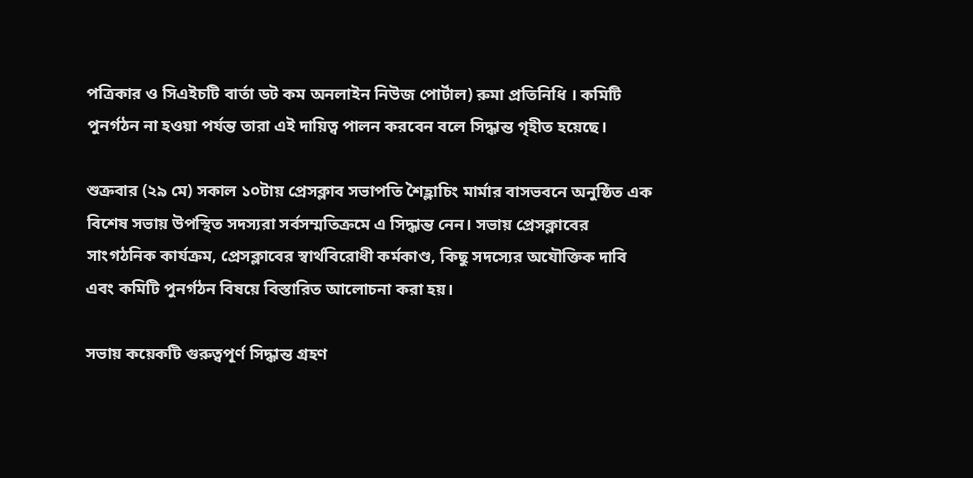পত্রিকার ও সিএইচটি বার্তা ডট কম অনলাইন নিউজ পোর্টাল) রুমা প্রতিনিধি । কমিটি পুনর্গঠন না হওয়া পর্যন্ত তারা এই দায়িত্ব পালন করবেন বলে সিদ্ধান্ত গৃহীত হয়েছে।

শুক্রবার (২৯ মে) সকাল ১০টায় প্রেসক্লাব সভাপতি শৈহ্লাচিং মার্মার বাসভবনে অনুষ্ঠিত এক বিশেষ সভায় উপস্থিত সদস্যরা সর্বসম্মতিক্রমে এ সিদ্ধান্ত নেন। সভায় প্রেসক্লাবের সাংগঠনিক কার্যক্রম, প্রেসক্লাবের স্বার্থবিরোধী কর্মকাণ্ড, কিছু সদস্যের অযৌক্তিক দাবি এবং কমিটি পুনর্গঠন বিষয়ে বিস্তারিত আলোচনা করা হয়।

সভায় কয়েকটি গুরুত্বপূর্ণ সিদ্ধান্ত গ্রহণ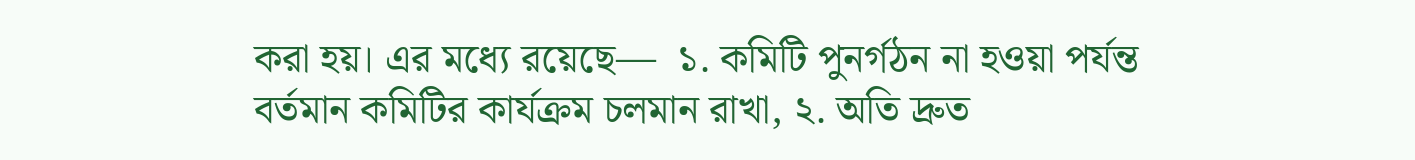করা হয়। এর মধ্যে রয়েছে—  ১. কমিটি পুনর্গঠন না হওয়া পর্যন্ত বর্তমান কমিটির কার্যক্রম চলমান রাখা, ২. অতি দ্রুত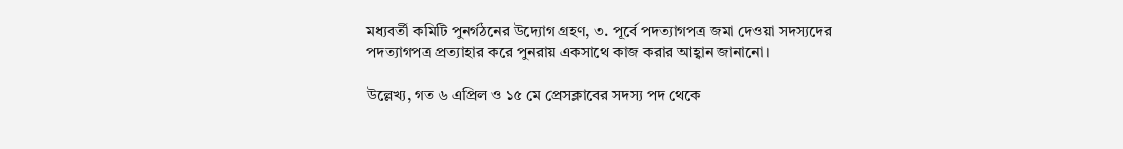মধ্যবর্তী কমিটি পুনর্গঠনের উদ্যোগ গ্রহণ, ৩. পূর্বে পদত্যাগপত্র জমা দেওয়া সদস্যদের পদত্যাগপত্র প্রত্যাহার করে পুনরায় একসাথে কাজ করার আহ্বান জানানো।

উল্লেখ্য, গত ৬ এপ্রিল ও ১৫ মে প্রেসক্লাবের সদস্য পদ থেকে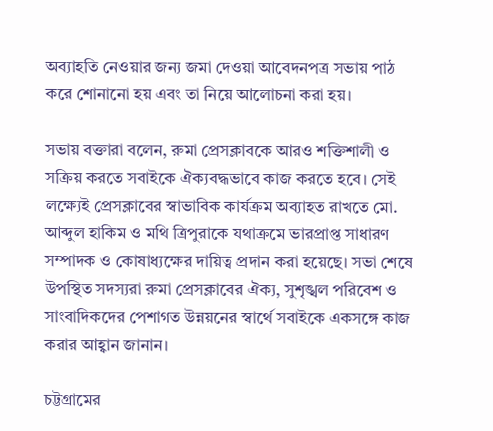অব্যাহতি নেওয়ার জন্য জমা দেওয়া আবেদনপত্র সভায় পাঠ করে শোনানো হয় এবং তা নিয়ে আলোচনা করা হয়।

সভায় বক্তারা বলেন, রুমা প্রেসক্লাবকে আরও শক্তিশালী ও সক্রিয় করতে সবাইকে ঐক্যবদ্ধভাবে কাজ করতে হবে। সেই লক্ষ্যেই প্রেসক্লাবের স্বাভাবিক কার্যক্রম অব্যাহত রাখতে মো. আব্দুল হাকিম ও মথি ত্রিপুরাকে যথাক্রমে ভারপ্রাপ্ত সাধারণ সম্পাদক ও কোষাধ্যক্ষের দায়িত্ব প্রদান করা হয়েছে। সভা শেষে উপস্থিত সদস্যরা রুমা প্রেসক্লাবের ঐক্য, সুশৃঙ্খল পরিবেশ ও সাংবাদিকদের পেশাগত উন্নয়নের স্বার্থে সবাইকে একসঙ্গে কাজ করার আহ্বান জানান।

চট্টগ্রামের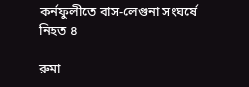কর্নফুলীতে বাস-লেগুনা সংঘর্ষে নিহত ৪

রুমা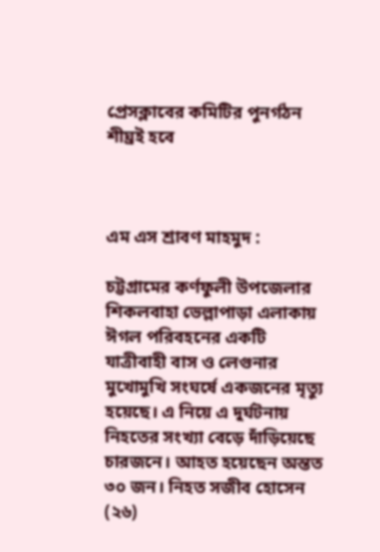প্রেসক্লাবের কমিটির পুনর্গঠন শীঘ্রই হবে



এম এস শ্রাবণ মাহমুদ :

চট্টগ্রামের কর্ণফুলী উপজেলার শিকলবাহা ভেল্লাপাড়া এলাকায় ঈগল পরিবহনের একটি যাত্রীবাহী বাস ও লেগুনার মুখোমুখি সংঘর্ষে একজনের মৃত্যু হয়েছে। এ নিয়ে এ দুর্ঘটনায় নিহতের সংখ্যা বেড়ে দাঁড়িয়েছে চারজনে। আহত হয়েছেন অন্তত ৩০ জন। নিহত সজীব হোসেন (২৬)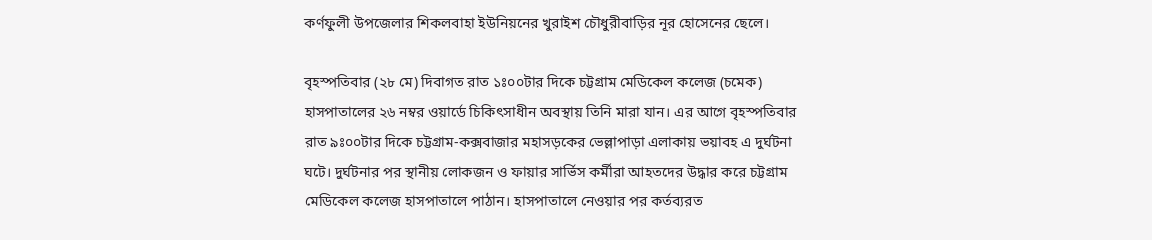কর্ণফুলী উপজেলার শিকলবাহা ইউনিয়নের খুরাইশ চৌধুরীবাড়ির নূর হোসেনের ছেলে।

বৃহস্পতিবার (২৮ মে) দিবাগত রাত ১ঃ০০টার দিকে চট্টগ্রাম মেডিকেল কলেজ (চমেক) হাসপাতালের ২৬ নম্বর ওয়ার্ডে চিকিৎসাধীন অবস্থায় তিনি মারা যান। এর আগে বৃহস্পতিবার রাত ৯ঃ০০টার দিকে চট্টগ্রাম-কক্সবাজার মহাসড়কের ভেল্লাপাড়া এলাকায় ভয়াবহ এ দুর্ঘটনা ঘটে। দুর্ঘটনার পর স্থানীয় লোকজন ও ফায়ার সার্ভিস কর্মীরা আহতদের উদ্ধার করে চট্টগ্রাম মেডিকেল কলেজ হাসপাতালে পাঠান। হাসপাতালে নেওয়ার পর কর্তব্যরত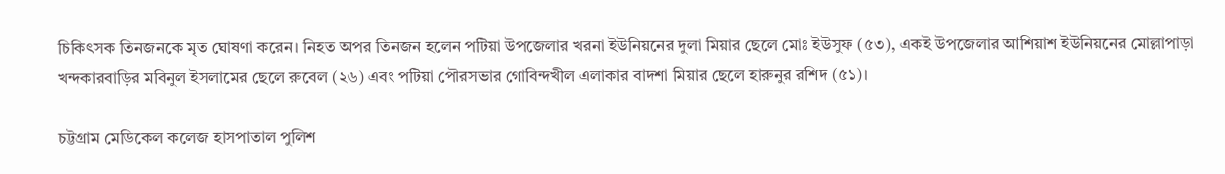চিকিৎসক তিনজনকে মৃত ঘোষণা করেন। নিহত অপর তিনজন হলেন পটিয়া উপজেলার খরনা ইউনিয়নের দুলা মিয়ার ছেলে মোঃ ইউসুফ (৫৩), একই উপজেলার আশিয়াশ ইউনিয়নের মোল্লাপাড়া খন্দকারবাড়ির মবিনুল ইসলামের ছেলে রুবেল (২৬) এবং পটিয়া পৌরসভার গোবিন্দখীল এলাকার বাদশা মিয়ার ছেলে হারুনুর রশিদ (৫১)।

চট্টগ্রাম মেডিকেল কলেজ হাসপাতাল পুলিশ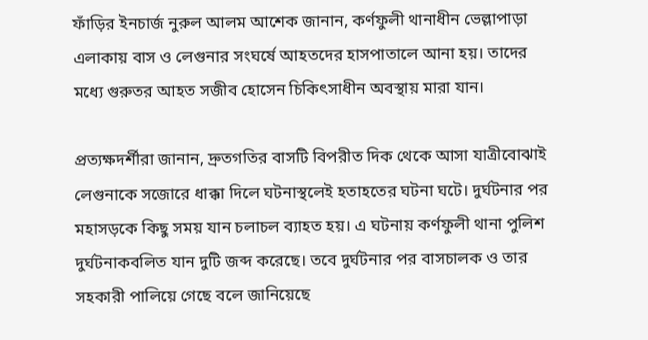ফাঁড়ির ইনচার্জ নুরুল আলম আশেক জানান, কর্ণফুলী থানাধীন ভেল্লাপাড়া এলাকায় বাস ও লেগুনার সংঘর্ষে আহতদের হাসপাতালে আনা হয়। তাদের মধ্যে গুরুতর আহত সজীব হোসেন চিকিৎসাধীন অবস্থায় মারা যান।

প্রত্যক্ষদর্শীরা জানান, দ্রুতগতির বাসটি বিপরীত দিক থেকে আসা যাত্রীবোঝাই লেগুনাকে সজোরে ধাক্কা দিলে ঘটনাস্থলেই হতাহতের ঘটনা ঘটে। দুর্ঘটনার পর মহাসড়কে কিছু সময় যান চলাচল ব্যাহত হয়। এ ঘটনায় কর্ণফুলী থানা পুলিশ দুর্ঘটনাকবলিত যান দুটি জব্দ করেছে। তবে দুর্ঘটনার পর বাসচালক ও তার সহকারী পালিয়ে গেছে বলে জানিয়েছে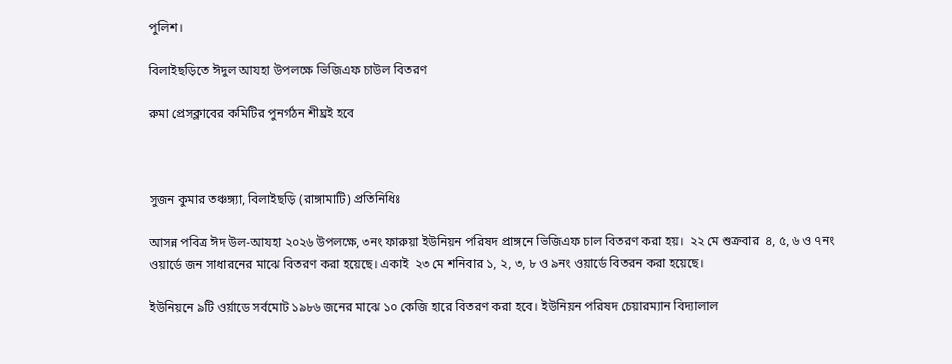পুলিশ।

বিলাইছড়িতে ঈদুল আযহা উপলক্ষে ভিজিএফ চাউল বিতরণ

রুমা প্রেসক্লাবের কমিটির পুনর্গঠন শীঘ্রই হবে



সুজন কুমার তঞ্চঙ্গ্যা, বিলাইছড়ি (রাঙ্গামাটি) প্রতিনিধিঃ

আসন্ন পবিত্র ঈদ উল-আযহা ২০২৬ উপলক্ষে, ৩নং ফারুয়া ইউনিয়ন পরিষদ প্রাঙ্গনে ভিজিএফ চাল বিতরণ করা হয়।  ২২ মে শুক্রবার  ৪, ৫, ৬ ও ৭নং ওয়ার্ডে জন সাধারনের মাঝে বিতরণ করা হয়েছে। একাই  ২৩ মে শনিবার ১, ২, ৩, ৮ ও ৯নং ওয়ার্ডে বিতরন করা হয়েছে।

ইউনিয়নে ৯টি ওর্য়াডে সর্বমোট ১৯৮৬ জনের মাঝে ১০ কেজি হারে বিতরণ করা হবে। ইউনিয়ন পরিষদ চেয়ারম্যান বিদ্যালাল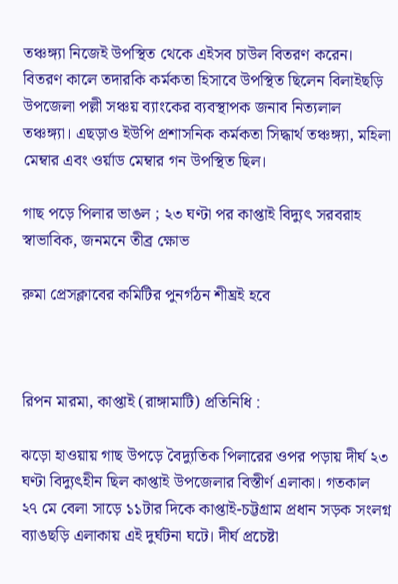তঞ্চঙ্গ্যা নিজেই উপস্থিত থেকে এইসব চাউল বিতরণ করেন। বিতরণ কালে তদারকি কর্মকতা হিসাবে উপস্থিত ছিলেন বিলাইছড়ি উপজেলা পল্লী সঞ্চয় ব্যাংকের ব্যবস্থাপক জনাব নিত্যলাল তঞ্চঙ্গ্যা। এছড়াও ইউপি প্রশাসনিক কর্মকতা সিদ্ধার্থ তঞ্চঙ্গ্যা, মহিলা মেম্বার এবং ওর্য়াড মেম্বার গন উপস্থিত ছিল।

গাছ পড়ে পিলার ভাঙল ; ২৩ ঘণ্টা পর কাপ্তাই বিদ্যুৎ সরবরাহ স্বাভাবিক, জনমনে তীব্র ক্ষোভ

রুমা প্রেসক্লাবের কমিটির পুনর্গঠন শীঘ্রই হবে



রিপন মারমা, কাপ্তাই (রাঙ্গামাটি) প্রতিনিধি :

ঝড়ো হাওয়ায় গাছ উপড়ে বৈদ্যুতিক পিলারের ওপর পড়ায় দীর্ঘ ২৩ ঘণ্টা বিদ্যুৎহীন ছিল কাপ্তাই উপজেলার বিস্তীর্ণ এলাকা। গতকাল ২৭ মে বেলা সাড়ে ১১টার দিকে কাপ্তাই-চট্টগ্রাম প্রধান সড়ক সংলগ্ন ব্যাঙছড়ি এলাকায় এই দুর্ঘটনা ঘটে। দীর্ঘ প্রচেষ্টা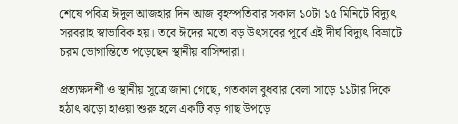শেষে পবিত্র ঈদুল আজহার দিন আজ বৃহস্পতিবার সকাল ১০টা ১৫ মিনিটে বিদ্যুৎ সরবরাহ স্বাভাবিক হয়। তবে ঈদের মতো বড় উৎসবের পূর্বে এই দীর্ঘ বিদ্যুৎ বিভ্রাটে চরম ভোগান্তিতে পড়েছেন স্থানীয় বাসিন্দারা।

প্রত্যক্ষদর্শী ও স্থানীয় সূত্রে জানা গেছে, গতকাল বুধবার বেলা সাড়ে ১১টার দিকে হঠাৎ ঝড়ো হাওয়া শুরু হলে একটি বড় গাছ উপড়ে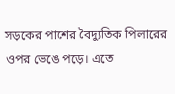সড়কের পাশের বৈদ্যুতিক পিলারের ওপর ভেঙে পড়ে। এতে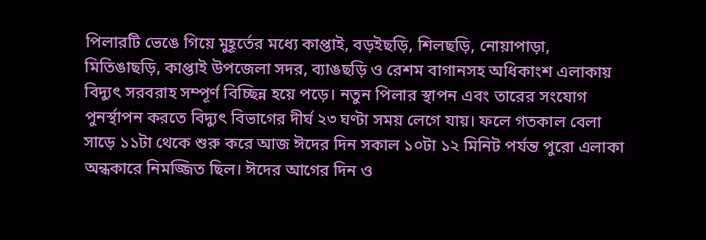পিলারটি ভেঙে গিয়ে মুহূর্তের মধ্যে কাপ্তাই, বড়ইছড়ি, শিলছড়ি, নোয়াপাড়া, মিতিঙাছড়ি, কাপ্তাই উপজেলা সদর, ব্যাঙছড়ি ও রেশম বাগানসহ অধিকাংশ এলাকায় বিদ্যুৎ সরবরাহ সম্পূর্ণ বিচ্ছিন্ন হয়ে পড়ে। নতুন পিলার স্থাপন এবং তারের সংযোগ পুনর্স্থাপন করতে বিদ্যুৎ বিভাগের দীর্ঘ ২৩ ঘণ্টা সময় লেগে যায়। ফলে গতকাল বেলা সাড়ে ১১টা থেকে শুরু করে আজ ঈদের দিন সকাল ১০টা ১২ মিনিট পর্যন্ত পুরো এলাকা অন্ধকারে নিমজ্জিত ছিল। ঈদের আগের দিন ও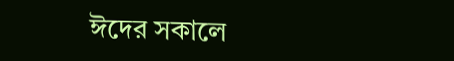ঈদের সকালে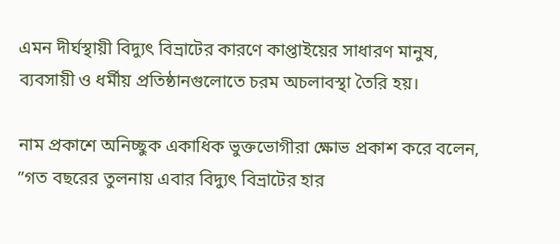এমন দীর্ঘস্থায়ী বিদ্যুৎ বিভ্রাটের কারণে কাপ্তাইয়ের সাধারণ মানুষ, ব্যবসায়ী ও ধর্মীয় প্রতিষ্ঠানগুলোতে চরম অচলাবস্থা তৈরি হয়।

নাম প্রকাশে অনিচ্ছুক একাধিক ভুক্তভোগীরা ক্ষোভ প্রকাশ করে বলেন, ”গত বছরের তুলনায় এবার বিদ্যুৎ বিভ্রাটের হার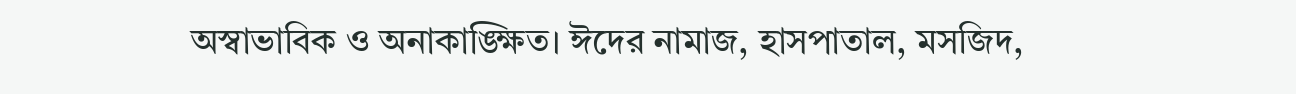অস্বাভাবিক ও অনাকাঙ্ক্ষিত। ঈদের নামাজ, হাসপাতাল, মসজিদ,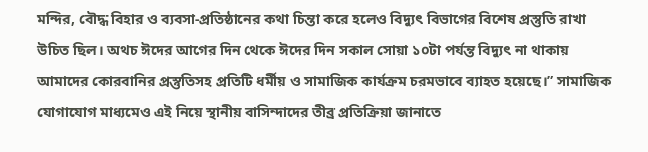মন্দির, বৌদ্ধ বিহার ও ব্যবসা-প্রতিষ্ঠানের কথা চিন্তা করে হলেও বিদ্যুৎ বিভাগের বিশেষ প্রস্তুতি রাখা উচিত ছিল। অথচ ঈদের আগের দিন থেকে ঈদের দিন সকাল সোয়া ১০টা পর্যন্ত বিদ্যুৎ না থাকায় আমাদের কোরবানির প্রস্তুতিসহ প্রতিটি ধর্মীয় ও সামাজিক কার্যক্রম চরমভাবে ব্যাহত হয়েছে।” সামাজিক যোগাযোগ মাধ্যমেও এই নিয়ে স্থানীয় বাসিন্দাদের তীব্র প্রতিক্রিয়া জানাতে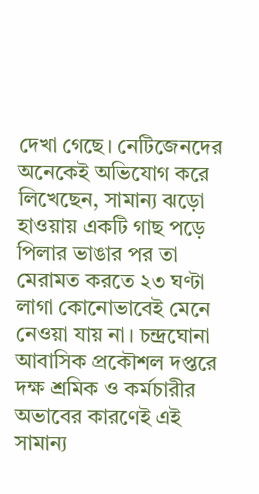দেখা গেছে। নেটিজেনদের অনেকেই অভিযোগ করে লিখেছেন, সামান্য ঝড়ো হাওয়ায় একটি গাছ পড়ে পিলার ভাঙার পর তা মেরামত করতে ২৩ ঘণ্টা লাগা কোনোভাবেই মেনে নেওয়া যায় না। চন্দ্রঘোনা আবাসিক প্রকৌশল দপ্তরে দক্ষ শ্রমিক ও কর্মচারীর অভাবের কারণেই এই সামান্য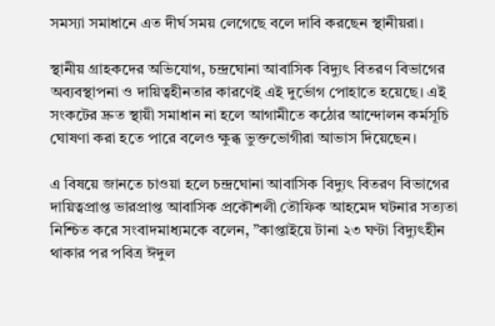সমস্যা সমাধানে এত দীর্ঘ সময় লেগেছে বলে দাবি করছেন স্থানীয়রা।

স্থানীয় গ্রাহকদের অভিযোগ, চন্দ্রঘোনা আবাসিক বিদ্যুৎ বিতরণ বিভাগের অব্যবস্থাপনা ও দায়িত্বহীনতার কারণেই এই দুর্ভোগ পোহাতে হয়েছে। এই সংকটের দ্রুত স্থায়ী সমাধান না হলে আগামীতে কঠোর আন্দোলন কর্মসূচি ঘোষণা করা হতে পারে বলেও ক্ষুব্ধ ভুক্তভোগীরা আভাস দিয়েছেন।

এ বিষয়ে জানতে চাওয়া হলে চন্দ্রঘোনা আবাসিক বিদ্যুৎ বিতরণ বিভাগের দায়িত্বপ্রাপ্ত ভারপ্রাপ্ত আবাসিক প্রকৌশলী তৌফিক আহমেদ ঘটনার সত্যতা নিশ্চিত করে সংবাদমাধ্যমকে বলেন, ”কাপ্তাইয়ে টানা ২৩ ঘণ্টা বিদ্যুৎহীন থাকার পর পবিত্র ঈদুল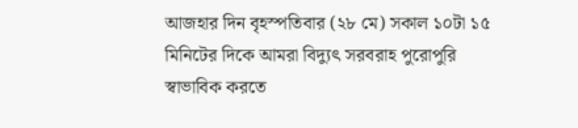আজহার দিন বৃহস্পতিবার (২৮ মে) সকাল ১০টা ১৫ মিনিটের দিকে আমরা বিদ্যুৎ সরবরাহ পুরোপুরি স্বাভাবিক করতে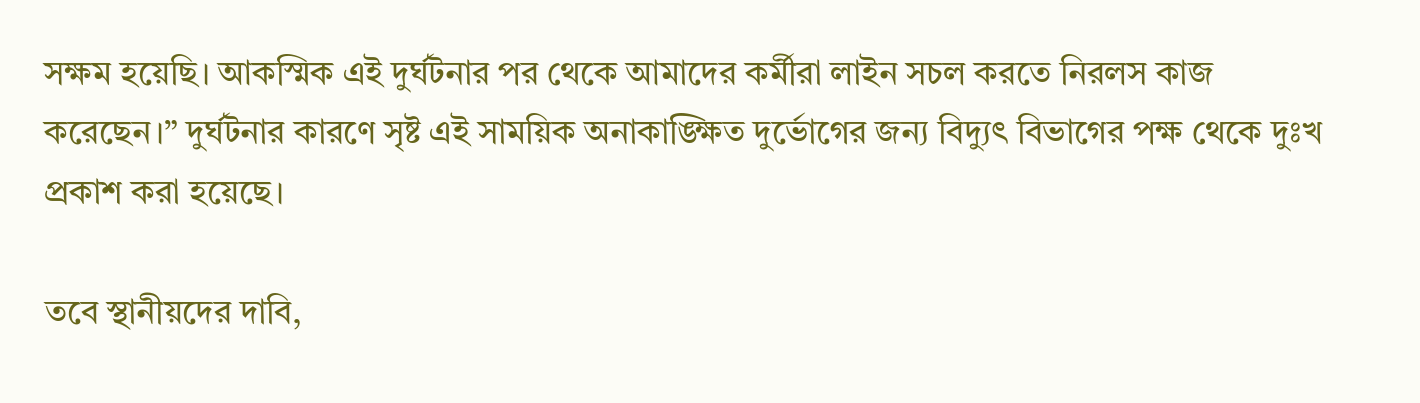সক্ষম হয়েছি। আকস্মিক এই দুর্ঘটনার পর থেকে আমাদের কর্মীরা লাইন সচল করতে নিরলস কাজ করেছেন।” দুর্ঘটনার কারণে সৃষ্ট এই সাময়িক অনাকাঙ্ক্ষিত দুর্ভোগের জন্য বিদ্যুৎ বিভাগের পক্ষ থেকে দুঃখ প্রকাশ করা হয়েছে।

তবে স্থানীয়দের দাবি,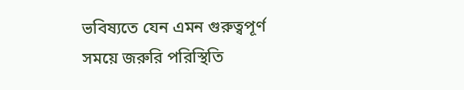ভবিষ্যতে যেন এমন গুরুত্বপূর্ণ সময়ে জরুরি পরিস্থিতি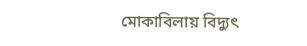মোকাবিলায় বিদ্যুৎ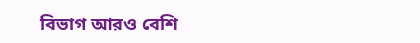বিভাগ আরও বেশি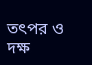তৎপর ও দক্ষ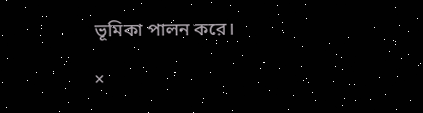ভূমিকা পালন করে।

×